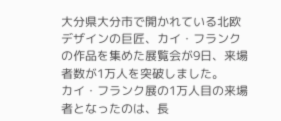大分県大分市で開かれている北欧デザインの巨匠、カイ・フランクの作品を集めた展覧会が9日、来場者数が1万人を突破しました。
カイ・フランク展の1万人目の来場者となったのは、長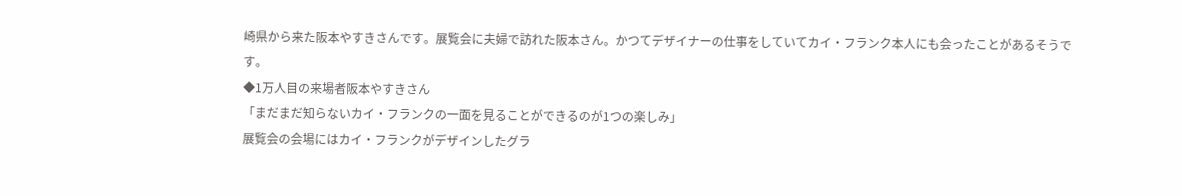崎県から来た阪本やすきさんです。展覧会に夫婦で訪れた阪本さん。かつてデザイナーの仕事をしていてカイ・フランク本人にも会ったことがあるそうです。
◆1万人目の来場者阪本やすきさん
「まだまだ知らないカイ・フランクの一面を見ることができるのが1つの楽しみ」
展覧会の会場にはカイ・フランクがデザインしたグラ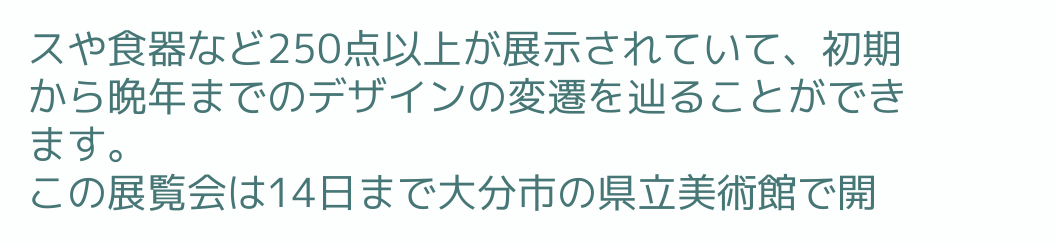スや食器など250点以上が展示されていて、初期から晩年までのデザインの変遷を辿ることができます。
この展覧会は14日まで大分市の県立美術館で開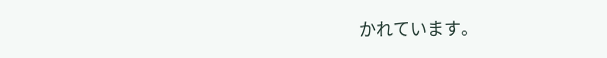かれています。